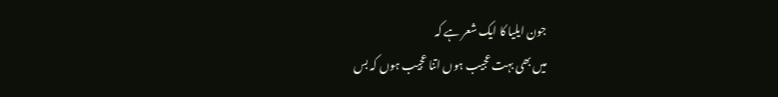جون ایلیا کا ایک شعر ہے کہ
میں بھی بہت عجیب ہوں اتنا عجیب ہوں کہ بس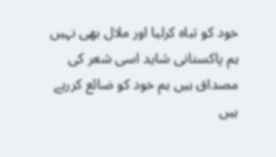خود کو تباہ کرلیا اور ملال بھی نہیں
ہم پاکستانی شاید اسی شعر کی مصداق ہیں ہم خود کو ضائع کررہے ہیں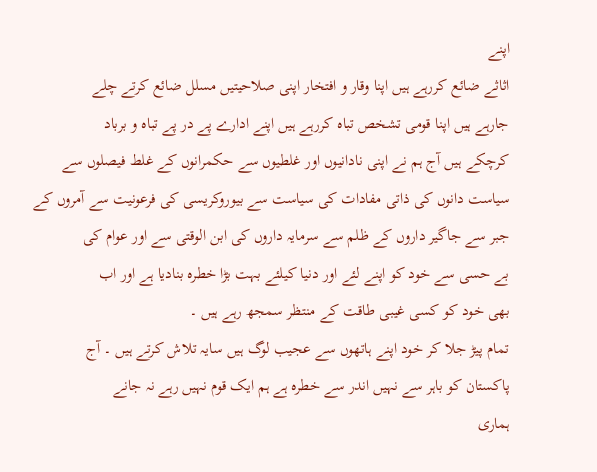اپنے
اثاثے ضائع کررہے ہیں اپنا وقار و افتخار اپنی صلاحیتیں مسلل ضائع کرتے چلے
جارہے ہیں اپنا قومی تشخص تباہ کررہے ہیں اپنے ادارے پے در پے تباہ و برباد
کرچکے ہیں آج ہم نے اپنی نادانیوں اور غلطیوں سے حکمرانوں کے غلط فیصلوں سے
سیاست دانوں کی ذاتی مفادات کی سیاست سے بیوروکریسی کی فرعونیت سے آمروں کے
جبر سے جاگیر داروں کے ظلم سے سرمایہ داروں کی ابن الوقتی سے اور عوام کی
بے حسی سے خود کو اپنے لئے اور دنیا کیلئے بہت بڑا خطرہ بنادیا ہے اور اب
بھی خود کو کسی غیبی طاقت کے منتظر سمجھ رہے ہیں ۔
تمام پیڑ جلا کر خود اپنے ہاتھوں سے عجیب لوگ ہیں سایہ تلاش کرتے ہیں ۔ آج
پاکستان کو باہر سے نہیں اندر سے خطرہ ہے ہم ایک قوم نہیں رہے نہ جانے
ہماری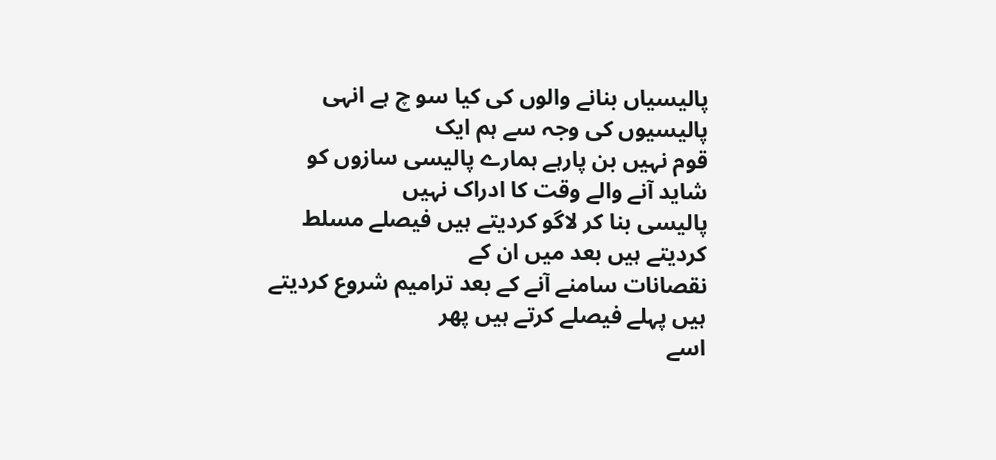پالیسیاں بنانے والوں کی کیا سو چ ہے انہی پالیسیوں کی وجہ سے ہم ایک
قوم نہیں بن پارہے ہمارے پالیسی سازوں کو شاید آنے والے وقت کا ادراک نہیں
پالیسی بنا کر لاگو کردیتے ہیں فیصلے مسلط کردیتے ہیں بعد میں ان کے
نقصانات سامنے آنے کے بعد ترامیم شروع کردیتے ہیں پہلے فیصلے کرتے ہیں پھر
اسے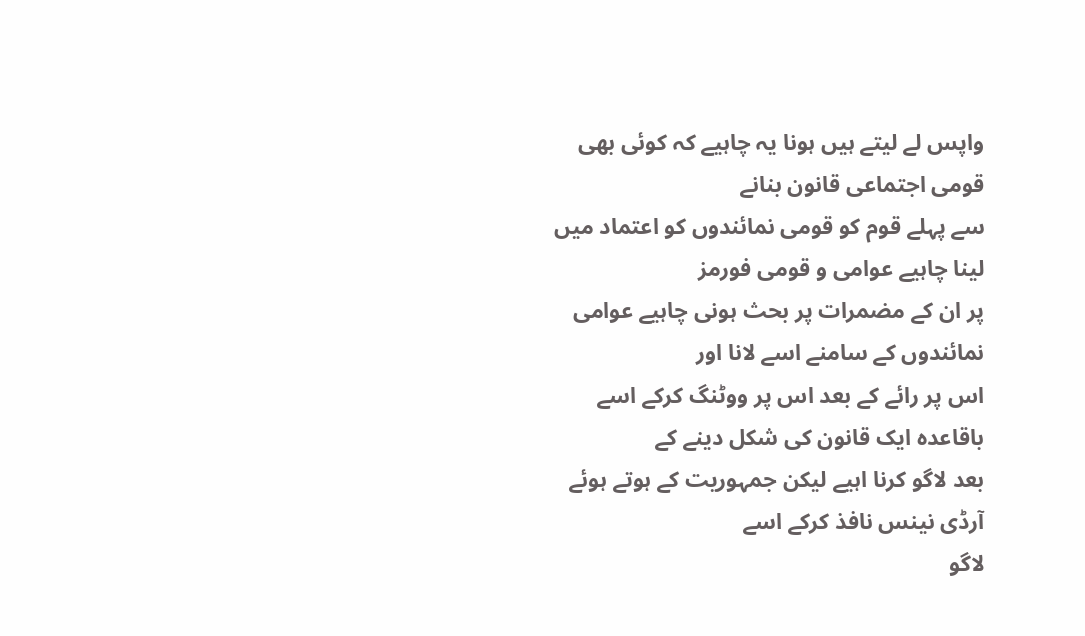واپس لے لیتے ہیں ہونا یہ چاہیے کہ کوئی بھی قومی اجتماعی قانون بنانے
سے پہلے قوم کو قومی نمائندوں کو اعتماد میں لینا چاہیے عوامی و قومی فورمز
پر ان کے مضمرات پر بحث ہونی چاہیے عوامی نمائندوں کے سامنے اسے لانا اور
اس پر رائے کے بعد اس پر ووٹنگ کرکے اسے باقاعدہ ایک قانون کی شکل دینے کے
بعد لاگو کرنا اہیے لیکن جمہوریت کے ہوتے ہوئے آرڈی نینس نافذ کرکے اسے
لاگو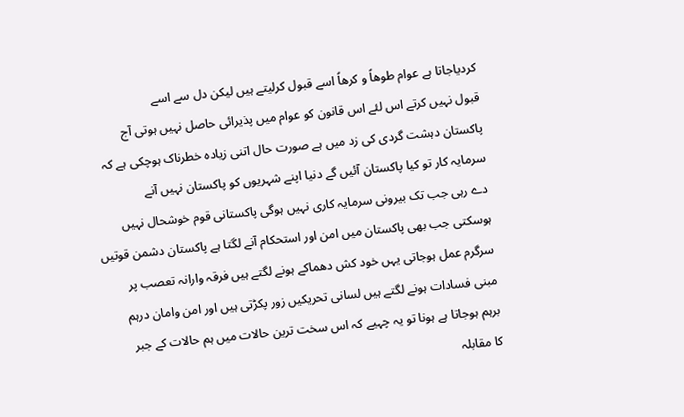کردیاجاتا ہے عوام طوھاً و کرھاً اسے قبول کرلیتے ہیں لیکن دل سے اسے
قبول نہیں کرتے اس لئے اس قانون کو عوام میں پذیرائی حاصل نہیں ہوتی آج
پاکستان دہشت گردی کی زد میں ہے صورت حال اتنی زیادہ خطرناک ہوچکی ہے کہ
سرمایہ کار تو کیا پاکستان آئیں گے دنیا اپنے شہریوں کو پاکستان نہیں آنے
دے رہی جب تک بیرونی سرمایہ کاری نہیں ہوگی پاکستانی قوم خوشحال نہیں
ہوسکتی جب بھی پاکستان میں امن اور استحکام آنے لگتا ہے پاکستان دشمن قوتیں
سرگرم عمل ہوجاتی یہں خود کش دھماکے ہونے لگتے ہیں فرقہ وارانہ تعصب پر
مبنی فسادات ہونے لگتے ہیں لسانی تحریکیں زور پکڑتی ہیں اور امن وامان درہم
برہم ہوجاتا ہے ہونا تو یہ چہیے کہ اس سخت ترین حالات میں ہم حالات کے جبر
کا مقابلہ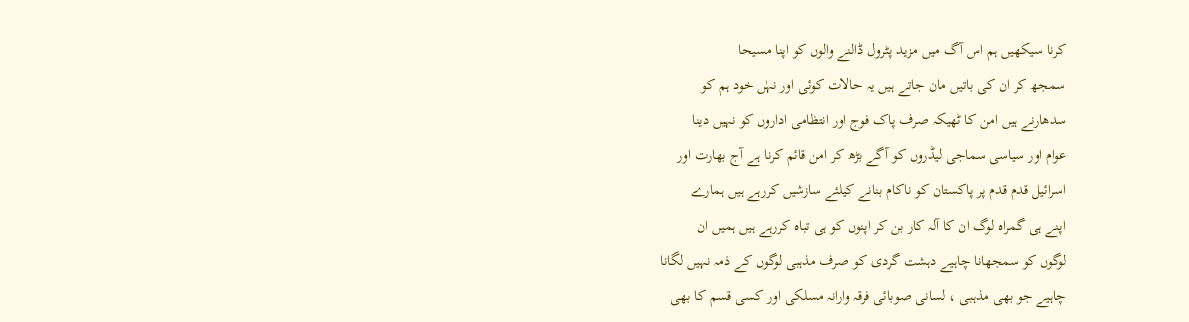کرنا سیکھیں ہم اس آگ میں مزید پٹرول ڈالنے والوں کو اپنا مسیحا
سمجھ کر ان کی باتیں مان جاتے ہیں یہ حالات کوئی اور نہٰں خود ہم کو
سدھارنے ہیں امن کا ٹھیکہ صرف پاک فوج اور انتظامی اداروں کو نہیں دینا
عوام اور سیاسی سماجی لیڈروں کو آگے بڑھ کر امن قائم کرنا ہے آج بھارت اور
اسرائیل قدم قدم پر پاکستان کو ناکام بنانے کیلئے سازشیں کررہے ہیں ہمارے
اپنے ہی گمراہ لوگ ان کا آلہ کار بن کر اپنوں کو ہی تباہ کررہے ہیں ہمیں ان
لوگوں کو سمجھانا چاہیے دہشت گردی کو صرف مذہبی لوگوں کے ذمہ نہیں لگانا
چاہیے جو بھی مذہبی ، لسانی صوبائی فرقہ وارانہ مسلکی اور کسی قسم کا بھی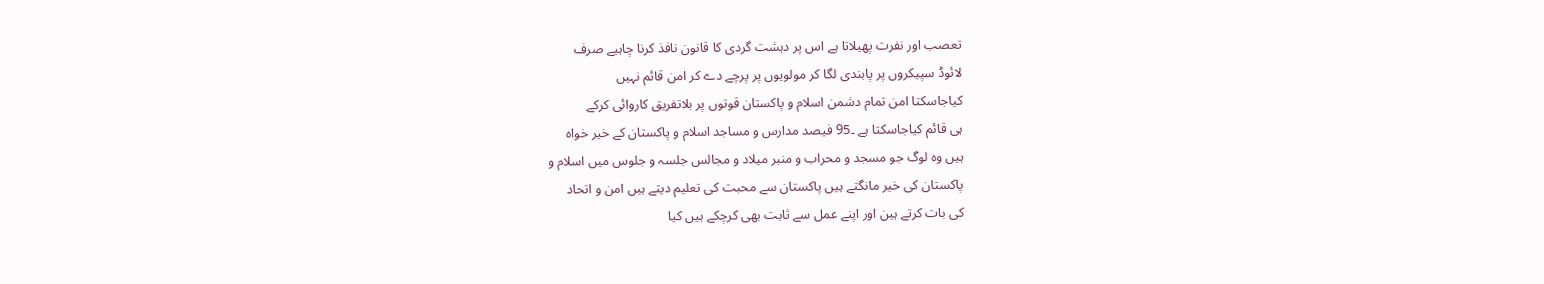تعصب اور نفرت پھیلاتا ہے اس پر دہشت گردی کا قانون نافذ کرنا چاہیے صرف
لائوڈ سپیکروں پر پابندی لگا کر مولویوں پر پرچے دے کر امن قائم نہیں
کیاجاسکتا امن تمام دشمن اسلام و پاکستان قوتوں پر بلاتفریق کاروائی کرکے
ہی قائم کیاجاسکتا ہے ۔95 فیصد مدارس و مساجد اسلام و پاکستان کے خیر خواہ
ہیں وہ لوگ جو مسجد و محراب و منبر میلاد و مجالس جلسہ و جلوس میں اسلام و
پاکستان کی خیر مانگتے ہیں پاکستان سے محبت کی تعلیم دیتے ہیں امن و اتحاد
کی بات کرتے ہین اور اپنے عمل سے ثابت بھی کرچکے ہیں کیا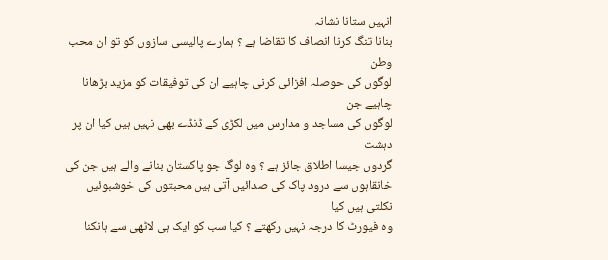انہیں ستانا نشانہ
بنانا تنگ کرنا انصاف کا تقاضا ہے ؟ ہمارے پالیسی سازوں کو تو ان محب وطن
لوگوں کی حوصلہ افزائی کرنی چاہیے ان کی توفیقات کو مزید بڑھانا چاہیے جن
لوگوں کی مساجد و مدارس میں لکڑی کے ڈنڈے بھی نہیں ہیں کیا ان پر دہشت
گردوں جیسا اطلاق جائز ہے ؟ وہ لوگ جو پاکستان بنانے والے ہیں جن کی
خانقاہوں سے درود پاک کی صدائیں آتی ہیں محبتوں کی خوشبوئیں نکلتی ہیں کیا
وہ فیورٹ کا درجہ نہیں رکھتے ؟ کیا سب کو ایک ہی لاٹھی سے ہانکنا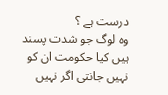درست ہے ؟
وہ لوگ جو شدت پسند ہیں کیا حکومت ان کو نہیں جانتی اگر نہیں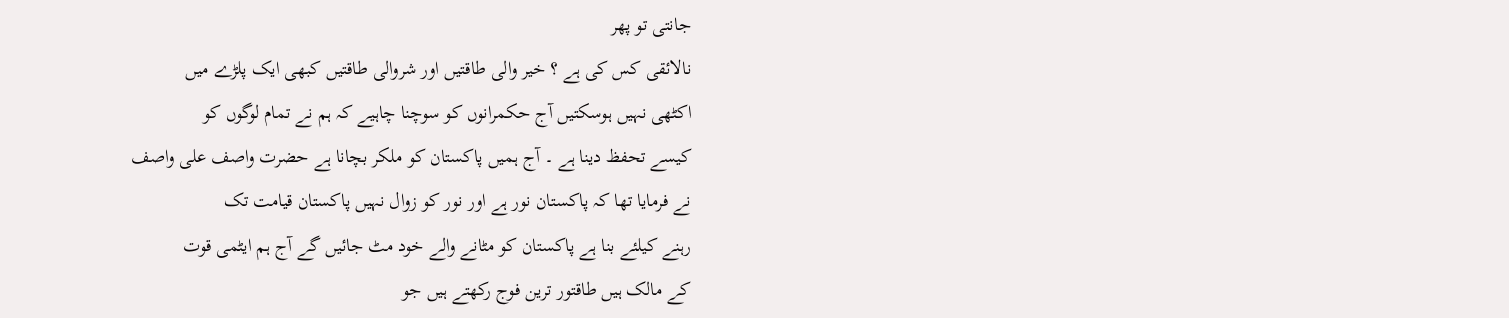جانتی تو پھر
نالائقی کس کی ہے ؟ خیر والی طاقتیں اور شروالی طاقتیں کبھی ایک پلڑے میں
اکٹھی نہیں ہوسکتیں آج حکمرانوں کو سوچنا چاہیے کہ ہم نے تمام لوگوں کو
کیسے تحفظ دینا ہے ۔ آج ہمیں پاکستان کو ملکر بچانا ہے حضرت واصف علی واصف
نے فرمایا تھا کہ پاکستان نور ہے اور نور کو زوال نہیں پاکستان قیامت تک
رہنے کیلئے بنا ہے پاکستان کو مٹانے والے خود مٹ جائیں گے آج ہم ایٹمی قوت
کے مالک ہیں طاقتور ترین فوج رکھتے ہیں جو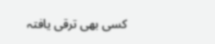کسی بھی ترقی یافتہ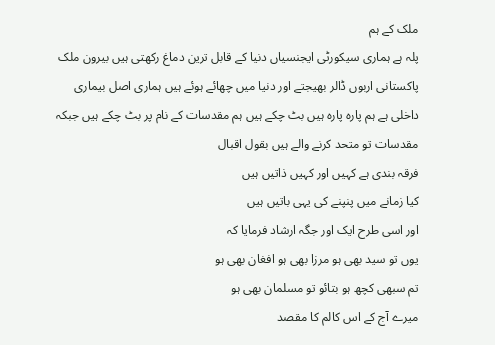ملک کے ہم
پلہ ہے ہماری سیکورٹی ایجنسیاں دنیا کے قابل ترین دماغ رکھتی ہیں بیرون ملک
پاکستانی اربوں ڈالر بھیجتے اور دنیا میں چھائے ہوئے ہیں ہماری اصل بیماری
داخلی ہے ہم پارہ پارہ ہیں بٹ چکے ہیں ہم مقدسات کے نام پر بٹ چکے ہیں جبکہ
مقدسات تو متحد کرنے والے ہیں بقول اقبال
فرقہ بندی ہے کہیں اور کہیں ذاتیں ہیں
کیا زمانے میں پنپنے کی یہی باتیں ہیں
اور اسی طرح ایک اور جگہ ارشاد فرمایا کہ
یوں تو سید بھی ہو مرزا بھی ہو افغان بھی ہو
تم سبھی کچھ ہو بتائو تو مسلمان بھی ہو
میرے آج کے اس کالم کا مقصد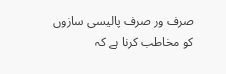صرف ور صرف پالیسی سازوں کو مخاطب کرنا ہے کہ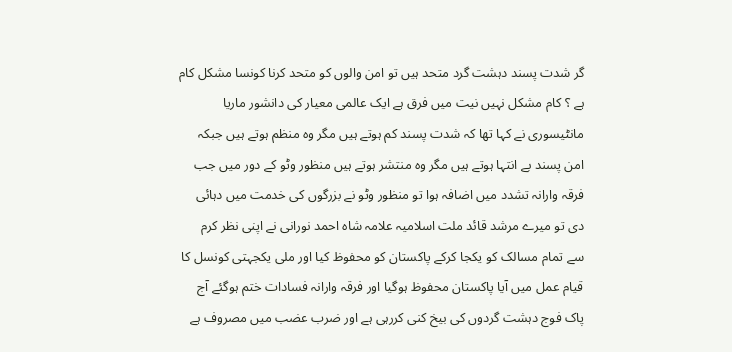گر شدت پسند دہشت گرد متحد ہیں تو امن والوں کو متحد کرنا کونسا مشکل کام
ہے ؟ کام مشکل نہیں نیت میں فرق ہے ایک عالمی معیار کی دانشور ماریا
مانٹیسوری نے کہا تھا کہ شدت پسند کم ہوتے ہیں مگر وہ منظم ہوتے ہیں جبکہ
امن پسند بے انتہا ہوتے ہیں مگر وہ منتشر ہوتے ہیں منظور وٹو کے دور میں جب
فرقہ وارانہ تشدد میں اضافہ ہوا تو منظور وٹو نے بزرگوں کی خدمت میں دہائی
دی تو میرے مرشد قائد ملت اسلامیہ علامہ شاہ احمد نورانی نے اپنی نظر کرم
سے تمام مسالک کو یکجا کرکے پاکستان کو محفوظ کیا اور ملی یکجہتی کونسل کا
قیام عمل میں آیا پاکستان محفوظ ہوگیا اور فرقہ وارانہ فسادات ختم ہوگئے آج
پاک فوج دہشت گردوں کی بیخ کنی کررہی ہے اور ضرب عضب میں مصروف ہے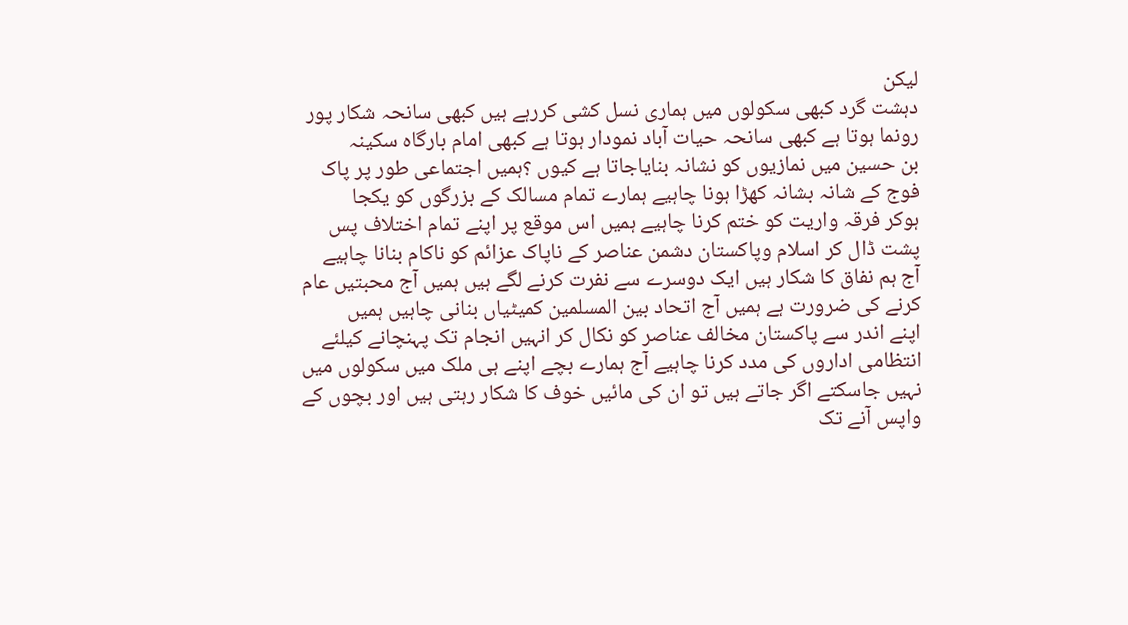لیکن
دہشت گرد کبھی سکولوں میں ہماری نسل کشی کررہے ہیں کبھی سانحہ شکار پور
رونما ہوتا ہے کبھی سانحہ حیات آباد نمودار ہوتا ہے کبھی امام بارگاہ سکینہ
بن حسین میں نمازیوں کو نشانہ بنایاجاتا ہے کیوں ؟ہمیں اجتماعی طور پر پاک
فوج کے شانہ بشانہ کھڑا ہونا چاہیے ہمارے تمام مسالک کے بزرگوں کو یکجا
ہوکر فرقہ واریت کو ختم کرنا چاہیے ہمیں اس موقع پر اپنے تمام اختلاف پس
پشت ڈال کر اسلام وپاکستان دشمن عناصر کے ناپاک عزائم کو ناکام بنانا چاہیے
آج ہم نفاق کا شکار ہیں ایک دوسرے سے نفرت کرنے لگے ہیں ہمیں آج محبتیں عام
کرنے کی ضرورت ہے ہمیں آج اتحاد بین المسلمین کمیٹیاں بنانی چاہیں ہمیں
اپنے اندر سے پاکستان مخالف عناصر کو نکال کر انہیں انجام تک پہنچانے کیلئے
انتظامی اداروں کی مدد کرنا چاہیے آج ہمارے بچے اپنے ہی ملک میں سکولوں میں
نہیں جاسکتے اگر جاتے ہیں تو ان کی مائیں خوف کا شکار رہتی ہیں اور بچوں کے
واپس آنے تک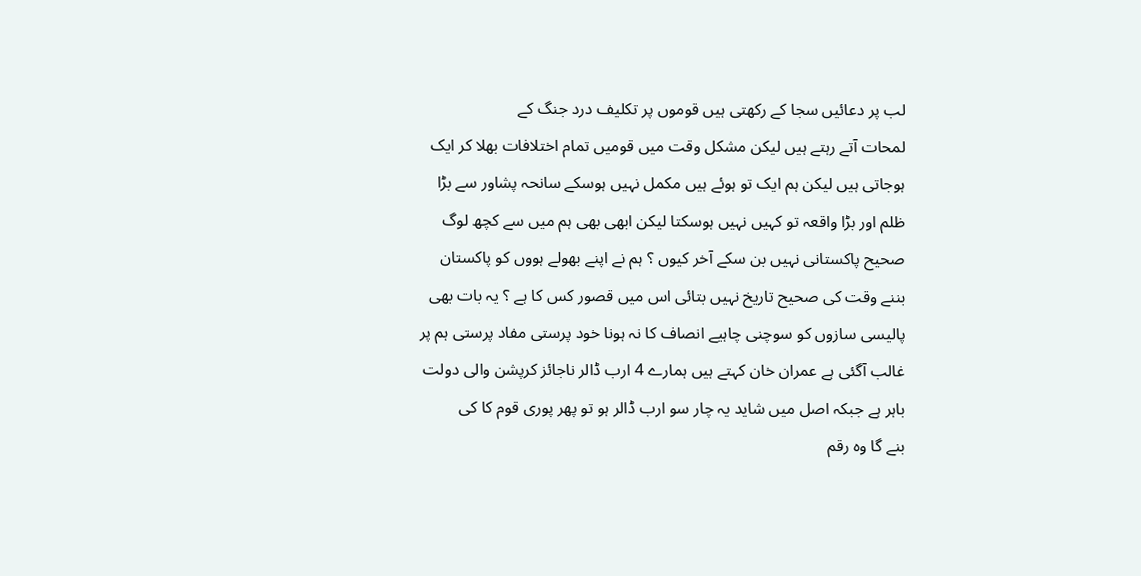لب پر دعائیں سجا کے رکھتی ہیں قوموں پر تکلیف درد جنگ کے
لمحات آتے رہتے ہیں لیکن مشکل وقت میں قومیں تمام اختلافات بھلا کر ایک
ہوجاتی ہیں لیکن ہم ایک تو ہوئے ہیں مکمل نہیں ہوسکے سانحہ پشاور سے بڑا
ظلم اور بڑا واقعہ تو کہیں نہیں ہوسکتا لیکن ابھی بھی ہم میں سے کچھ لوگ
صحیح پاکستانی نہیں بن سکے آخر کیوں ؟ ہم نے اپنے بھولے ہووں کو پاکستان
بننے وقت کی صحیح تاریخ نہیں بتائی اس میں قصور کس کا ہے ؟ یہ بات بھی
پالیسی سازوں کو سوچنی چاہیے انصاف کا نہ ہونا خود پرستی مفاد پرستی ہم پر
غالب آگئی ہے عمران خان کہتے ہیں ہمارے 4 ارب ڈالر ناجائز کرپشن والی دولت
باہر ہے جبکہ اصل میں شاید یہ چار سو ارب ڈالر ہو تو پھر پوری قوم کا کی
بنے گا وہ رقم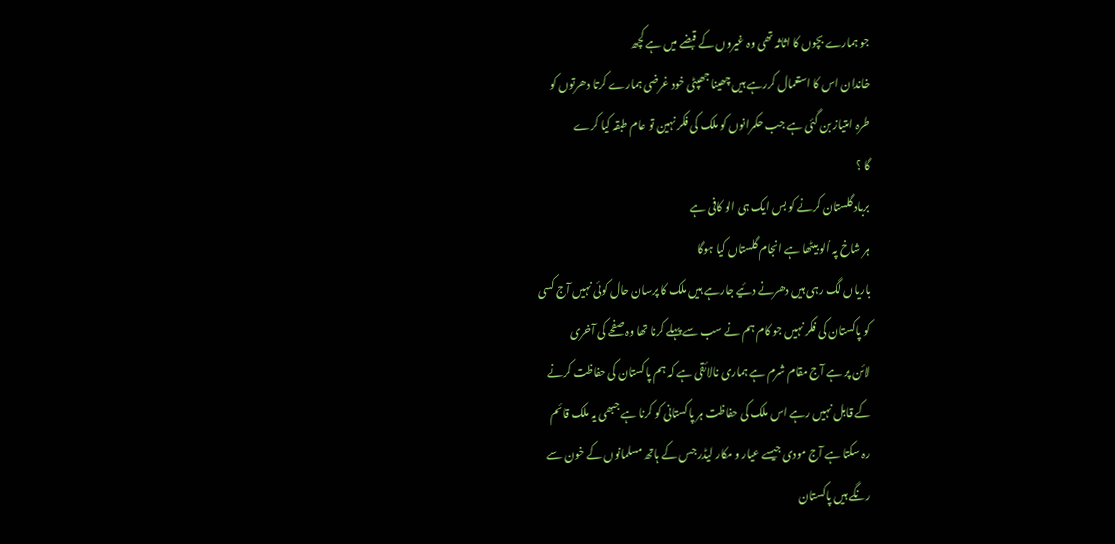جو ہمارے بچوں کا اثاثہ تھی وہ غیروں کے قبضے میں ہے کچھ
خاندان اس کا استعمال کررہے ہیں چھینا جھپٹی خود غرضی ہمارے کرتا دھرتوں کو
طرہ امتیاز بن گئی ہے جب حکمرانوں کو ملک کی فکر نہین تو عام طبقہ کیا کرے
گا ؟
برباد گلستان کرنے کو بس ایک ہی الو کافی ہے
ہر شاخ پہ اُلو بیٹھا ہے انجام گلستاں کیا ہوگا
باریاں لگ رہی ہیں دھرنے دئیے جارہے ہیں ملک کا پرسان حال کوئی نہیں آج کسی
کو پاکستان کی فکر نہیں جو کام ہم نے سب سے پہلے کرنا تھا وہ صفحے کی آخری
لائن پر ہے آج مقام شرم ہے ہماری نالائقی ہے کہ ہم پاکستان کی حفاظت کرنے
کے قابل نہیں رہے اس ملک کی حفاظت ہر پاکستانی کو کرنا ہے جبھی یہ ملک قائم
رہ سکتا ہے آج مودی جیسے عیار و مکار لیڈر جس کے ہاتھ مسلمانوں کے خون سے
رنگے ہیں پاکستان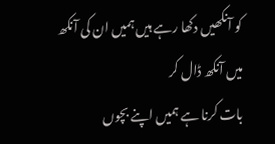کو آنکھیں دکھا رہے ہیں ہمیں ان کی آنکھ میں آنکھ ڈال کر
بات کرنا ہے ہمیں اپنے بچوں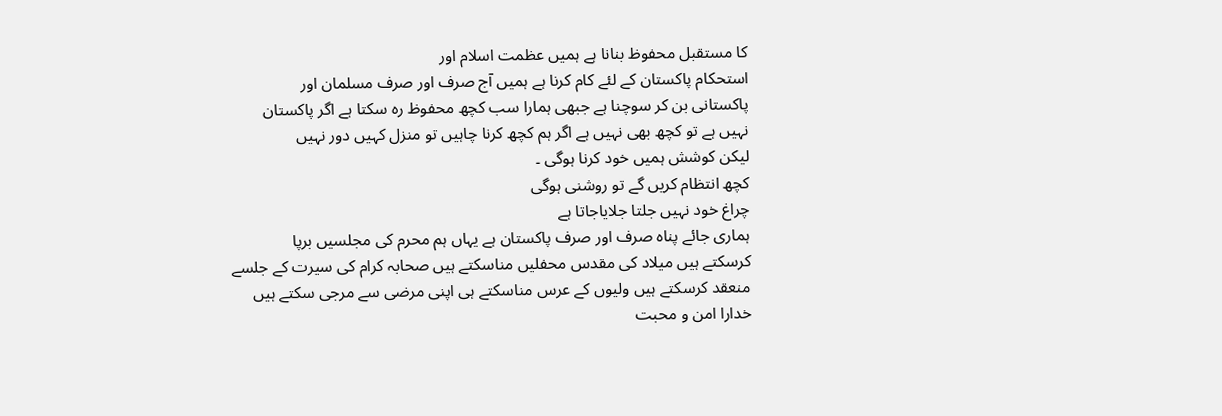کا مستقبل محفوظ بنانا ہے ہمیں عظمت اسلام اور
استحکام پاکستان کے لئے کام کرنا ہے ہمیں آج صرف اور صرف مسلمان اور
پاکستانی بن کر سوچنا ہے جبھی ہمارا سب کچھ محفوظ رہ سکتا ہے اگر پاکستان
نہیں ہے تو کچھ بھی نہیں ہے اگر ہم کچھ کرنا چاہیں تو منزل کہیں دور نہیں
لیکن کوشش ہمیں خود کرنا ہوگی ۔
کچھ انتظام کریں گے تو روشنی ہوگی
چراغ خود نہیں جلتا جلایاجاتا ہے
ہماری جائے پناہ صرف اور صرف پاکستان ہے یہاں ہم محرم کی مجلسیں برپا
کرسکتے ہیں میلاد کی مقدس محفلیں مناسکتے ہیں صحابہ کرام کی سیرت کے جلسے
منعقد کرسکتے ہیں ولیوں کے عرس مناسکتے ہی اپنی مرضی سے مرجی سکتے ہیں
خدارا امن و محبت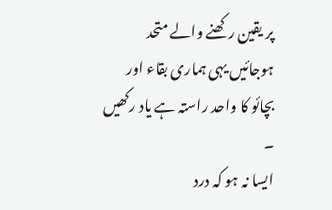پر یقین رکھنے والے متحد ہوجائیں یہی ہماری بقاء اور
بچائو کا واحد راستہ ہے یاد رکھیں ۔
ایسا نہ ہو کہ درد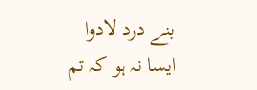بنے درد لادوا
ایسا نہ ہو کہ تم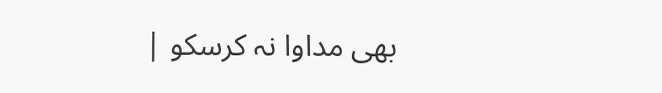بھی مداوا نہ کرسکو |